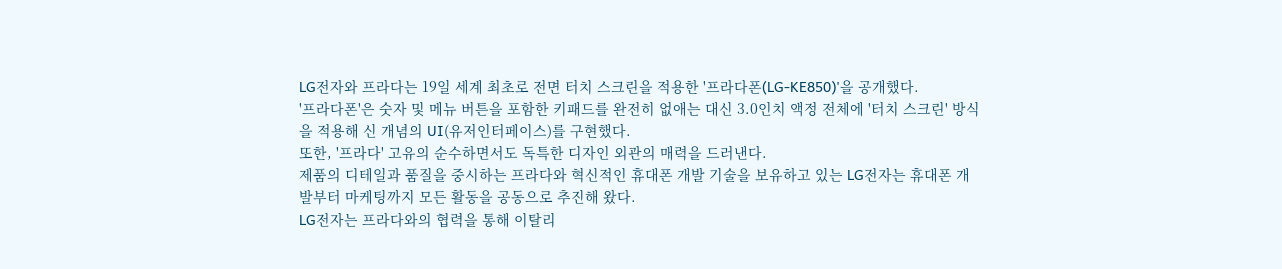LG전자와 프라다는 19일 세계 최초로 전면 터치 스크린을 적용한 '프라다폰(LG-KE850)'을 공개했다.
'프라다폰'은 숫자 및 메뉴 버튼을 포함한 키패드를 완전히 없애는 대신 3.0인치 액정 전체에 '터치 스크린' 방식을 적용해 신 개념의 UI(유저인터페이스)를 구현했다.
또한, '프라다' 고유의 순수하면서도 독특한 디자인 외관의 매력을 드러낸다.
제품의 디테일과 품질을 중시하는 프라다와 혁신적인 휴대폰 개발 기술을 보유하고 있는 LG전자는 휴대폰 개발부터 마케팅까지 모든 활동을 공동으로 추진해 왔다.
LG전자는 프라다와의 협력을 통해 이탈리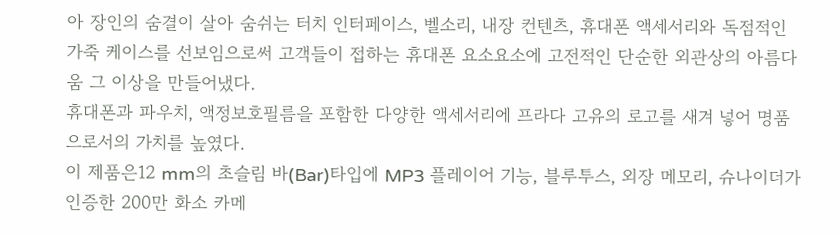아 장인의 숨결이 살아 숨쉬는 터치 인터페이스, 벨소리, 내장 컨텐츠, 휴대폰 액세서리와 독점적인 가죽 케이스를 선보임으로써 고객들이 접하는 휴대폰 요소요소에 고전적인 단순한 외관상의 아름다움 그 이상을 만들어냈다.
휴대폰과 파우치, 액정보호필름을 포함한 다양한 액세서리에 프라다 고유의 로고를 새겨 넣어 명품으로서의 가치를 높였다.
이 제품은12 mm의 초슬림 바(Bar)타입에 MP3 플레이어 기능, 블루투스, 외장 메모리, 슈나이더가 인증한 200만 화소 카메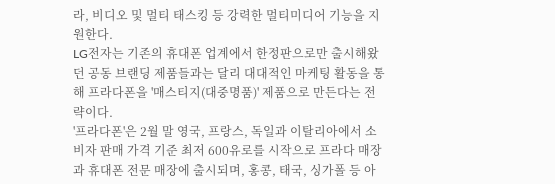라, 비디오 및 멀티 태스킹 등 강력한 멀티미디어 기능을 지원한다.
LG전자는 기존의 휴대폰 업계에서 한정판으로만 출시해왔던 공동 브랜딩 제품들과는 달리 대대적인 마케팅 활동을 통해 프라다폰을 '매스티지(대중명품)' 제품으로 만든다는 전략이다.
'프라다폰'은 2월 말 영국, 프랑스, 독일과 이탈리아에서 소비자 판매 가격 기준 최저 600유로를 시작으로 프라다 매장과 휴대폰 전문 매장에 출시되며, 홍콩, 태국, 싱가폴 등 아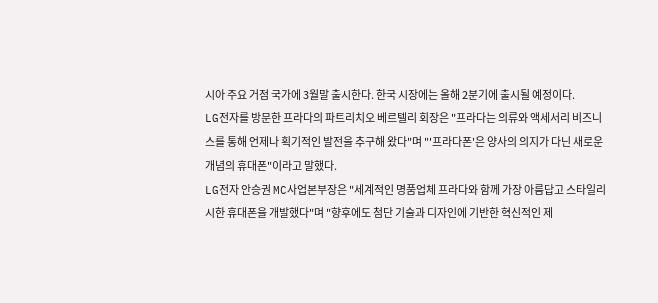시아 주요 거점 국가에 3월말 출시한다. 한국 시장에는 올해 2분기에 출시될 예정이다.
LG전자를 방문한 프라다의 파트리치오 베르텔리 회장은 "프라다는 의류와 액세서리 비즈니스를 통해 언제나 획기적인 발전을 추구해 왔다"며 "'프라다폰'은 양사의 의지가 다닌 새로운 개념의 휴대폰"이라고 말했다.
LG전자 안승권 MC사업본부장은 "세계적인 명품업체 프라다와 함께 가장 아름답고 스타일리시한 휴대폰을 개발했다"며 "향후에도 첨단 기술과 디자인에 기반한 혁신적인 제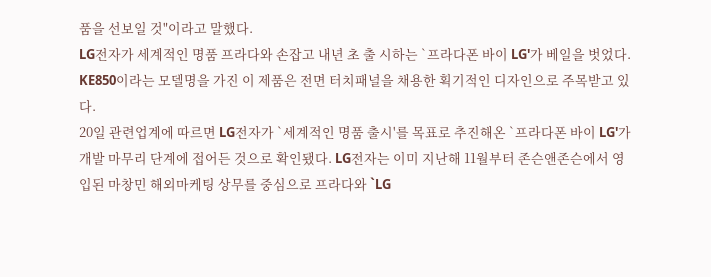품을 선보일 것"이라고 말했다.
LG전자가 세계적인 명품 프라다와 손잡고 내년 초 출 시하는 `프라다폰 바이 LG'가 베일을 벗었다.
KE850이라는 모델명을 가진 이 제품은 전면 터치패널을 채용한 획기적인 디자인으로 주목받고 있다.
20일 관련업계에 따르면 LG전자가 `세계적인 명품 출시'를 목표로 추진해온 `프라다폰 바이 LG'가 개발 마무리 단계에 접어든 것으로 확인됐다. LG전자는 이미 지난해 11월부터 존슨앤존슨에서 영입된 마창민 해외마케팅 상무를 중심으로 프라다와 `LG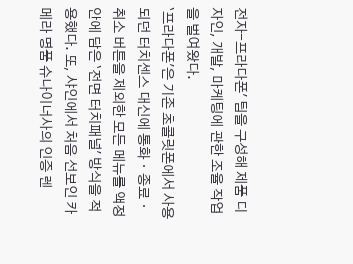전자-프라다폰' 팀을 구성해 제품 디자인, 개발, 마케팅에 관한 조율 작업을 벌여왔다.
`프라다폰'은 기존 초콜릿폰에서 사용되던 터치센스 대신에 통화ㆍ종료ㆍ취소 버튼을 제외한 모든 메뉴를 액정 안에 담은 `전면 터치패널' 방식을 적용했다. 또, 샤인에서 처음 선보인 카메라 명품 슈나이너사의 인증 렌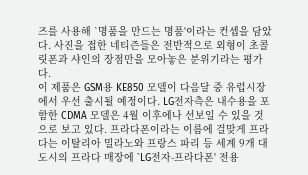즈를 사용해 `명품을 만드는 명품'이라는 컨셉을 담았다. 사진을 접한 네티즌들은 전반적으로 외형이 초콜릿폰과 샤인의 장점만을 모아놓은 분위기라는 평가다.
이 제품은 GSM용 KE850 모델이 다음달 중 유럽시장에서 우선 출시될 예정이다. LG전자측은 내수용을 포함한 CDMA 모델은 4월 이후에나 선보일 수 있을 것으로 보고 있다. 프라다폰이라는 이름에 걸맞게 프라다는 이탈리아 밀라노와 프랑스 파리 등 세계 9개 대도시의 프라다 매장에 `LG전자-프라다폰' 전용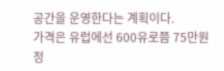공간을 운영한다는 계획이다.
가격은 유럽에선 600유로쯤 75만원 정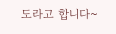도라고 합니다~